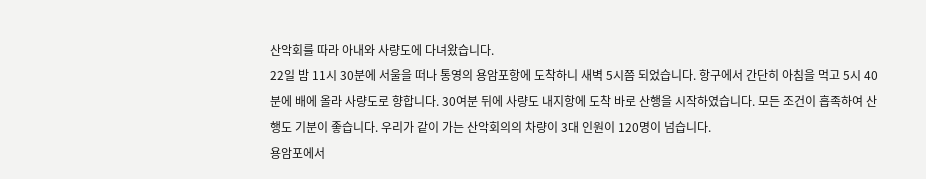산악회를 따라 아내와 사량도에 다녀왔습니다.
22일 밤 11시 30분에 서울을 떠나 통영의 용암포항에 도착하니 새벽 5시쯤 되었습니다. 항구에서 간단히 아침을 먹고 5시 40분에 배에 올라 사량도로 향합니다. 30여분 뒤에 사량도 내지항에 도착 바로 산행을 시작하였습니다. 모든 조건이 흡족하여 산행도 기분이 좋습니다. 우리가 같이 가는 산악회의의 차량이 3대 인원이 120명이 넘습니다.
용암포에서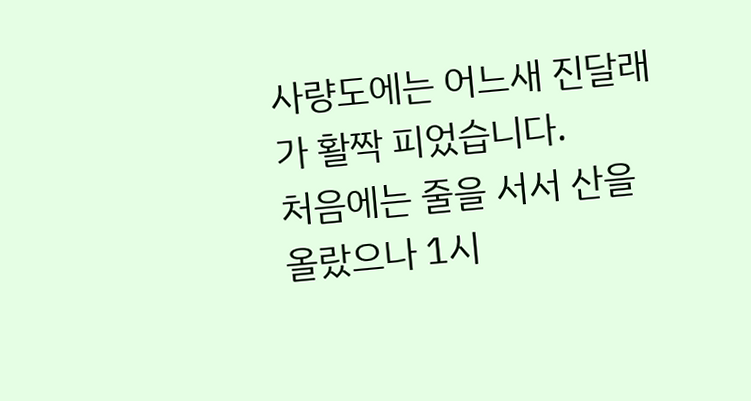사량도에는 어느새 진달래가 활짝 피었습니다.
처음에는 줄을 서서 산을 올랐으나 1시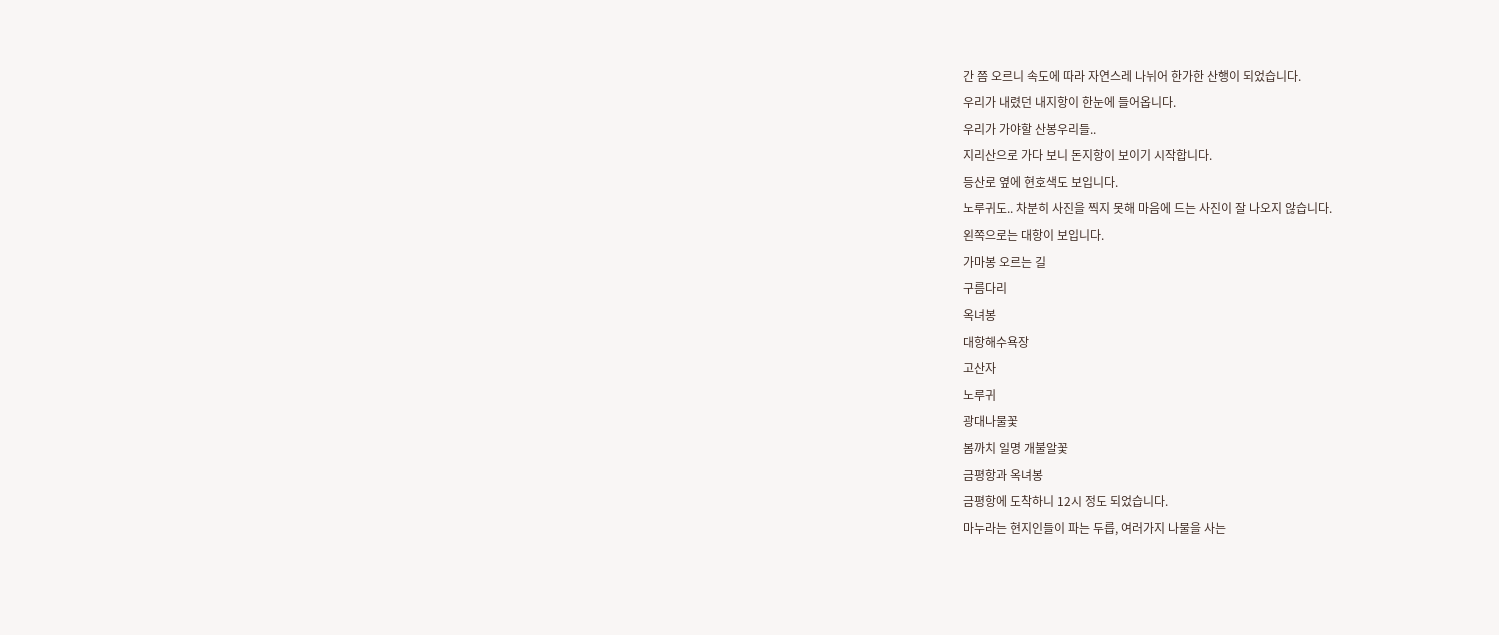간 쯤 오르니 속도에 따라 자연스레 나뉘어 한가한 산행이 되었습니다.
우리가 내렸던 내지항이 한눈에 들어옵니다.
우리가 가야할 산봉우리들..
지리산으로 가다 보니 돈지항이 보이기 시작합니다.
등산로 옆에 현호색도 보입니다.
노루귀도.. 차분히 사진을 찍지 못해 마음에 드는 사진이 잘 나오지 않습니다.
왼쪽으로는 대항이 보입니다.
가마봉 오르는 길
구름다리
옥녀봉
대항해수욕장
고산자
노루귀
광대나물꽃
봄까치 일명 개불알꽃
금평항과 옥녀봉
금평항에 도착하니 12시 정도 되었습니다.
마누라는 현지인들이 파는 두릅, 여러가지 나물을 사는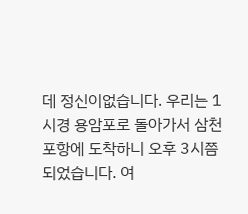데 정신이없습니다. 우리는 1시경 용암포로 돌아가서 삼천포항에 도착하니 오후 3시쯤 되었습니다. 여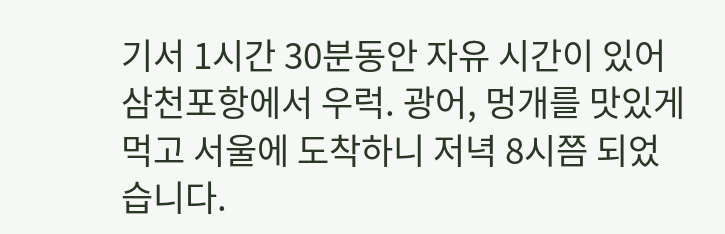기서 1시간 30분동안 자유 시간이 있어 삼천포항에서 우럭. 광어, 멍개를 맛있게 먹고 서울에 도착하니 저녁 8시쯤 되었습니다.